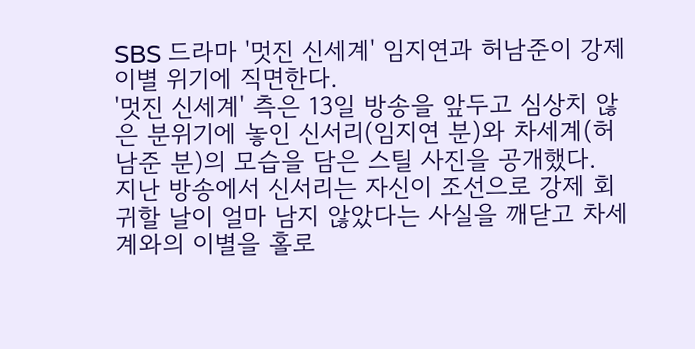SBS 드라마 '멋진 신세계' 임지연과 허남준이 강제 이별 위기에 직면한다.
'멋진 신세계' 측은 13일 방송을 앞두고 심상치 않은 분위기에 놓인 신서리(임지연 분)와 차세계(허남준 분)의 모습을 담은 스틸 사진을 공개했다.
지난 방송에서 신서리는 자신이 조선으로 강제 회귀할 날이 얼마 남지 않았다는 사실을 깨닫고 차세계와의 이별을 홀로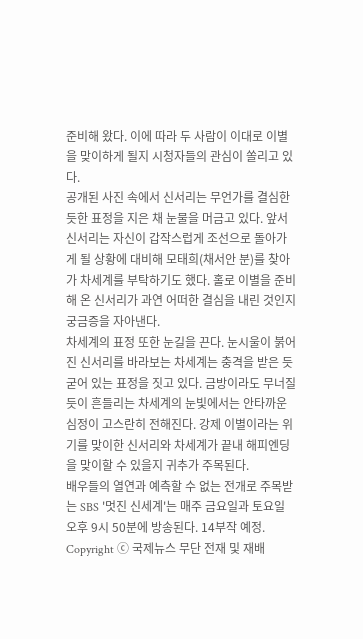준비해 왔다. 이에 따라 두 사람이 이대로 이별을 맞이하게 될지 시청자들의 관심이 쏠리고 있다.
공개된 사진 속에서 신서리는 무언가를 결심한 듯한 표정을 지은 채 눈물을 머금고 있다. 앞서 신서리는 자신이 갑작스럽게 조선으로 돌아가게 될 상황에 대비해 모태희(채서안 분)를 찾아가 차세계를 부탁하기도 했다. 홀로 이별을 준비해 온 신서리가 과연 어떠한 결심을 내린 것인지 궁금증을 자아낸다.
차세계의 표정 또한 눈길을 끈다. 눈시울이 붉어진 신서리를 바라보는 차세계는 충격을 받은 듯 굳어 있는 표정을 짓고 있다. 금방이라도 무너질 듯이 흔들리는 차세계의 눈빛에서는 안타까운 심정이 고스란히 전해진다. 강제 이별이라는 위기를 맞이한 신서리와 차세계가 끝내 해피엔딩을 맞이할 수 있을지 귀추가 주목된다.
배우들의 열연과 예측할 수 없는 전개로 주목받는 SBS '멋진 신세계'는 매주 금요일과 토요일 오후 9시 50분에 방송된다. 14부작 예정.
Copyright ⓒ 국제뉴스 무단 전재 및 재배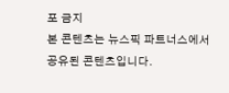포 금지
본 콘텐츠는 뉴스픽 파트너스에서 공유된 콘텐츠입니다.